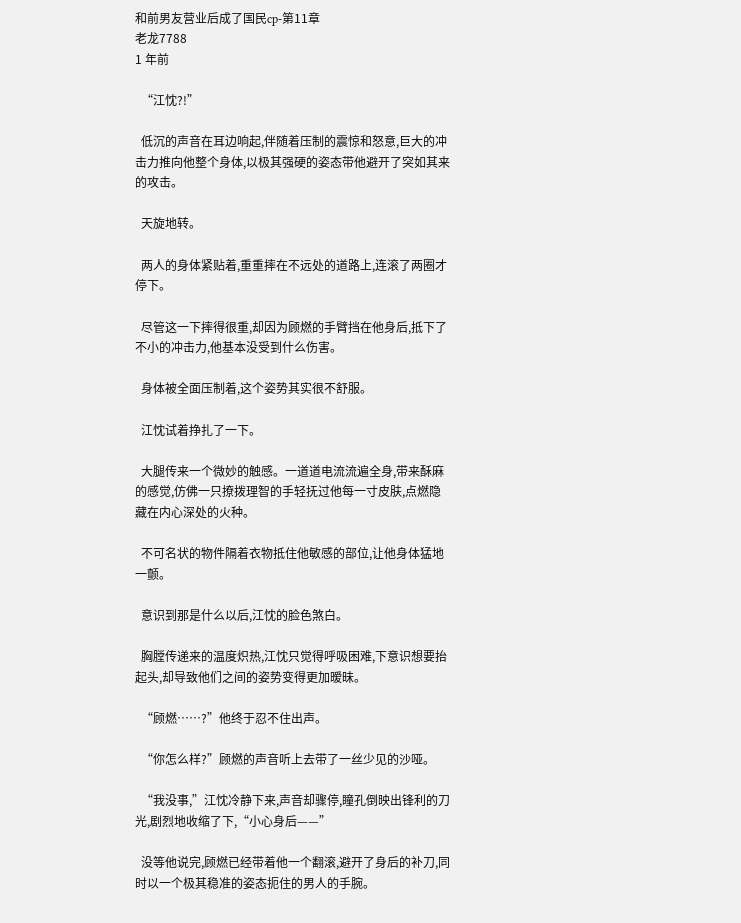和前男友营业后成了国民cp-第11章
老龙7788
1 年前

  “江忱?!”

  低沉的声音在耳边响起,伴随着压制的震惊和怒意,巨大的冲击力推向他整个身体,以极其强硬的姿态带他避开了突如其来的攻击。

  天旋地转。

  两人的身体紧贴着,重重摔在不远处的道路上,连滚了两圈才停下。

  尽管这一下摔得很重,却因为顾燃的手臂挡在他身后,抵下了不小的冲击力,他基本没受到什么伤害。

  身体被全面压制着,这个姿势其实很不舒服。

  江忱试着挣扎了一下。

  大腿传来一个微妙的触感。一道道电流流遍全身,带来酥麻的感觉,仿佛一只撩拨理智的手轻抚过他每一寸皮肤,点燃隐藏在内心深处的火种。

  不可名状的物件隔着衣物抵住他敏感的部位,让他身体猛地一颤。

  意识到那是什么以后,江忱的脸色煞白。

  胸膛传递来的温度炽热,江忱只觉得呼吸困难,下意识想要抬起头,却导致他们之间的姿势变得更加暧昧。

  “顾燃……?”他终于忍不住出声。

  “你怎么样?”顾燃的声音听上去带了一丝少见的沙哑。

  “我没事,”江忱冷静下来,声音却骤停,瞳孔倒映出锋利的刀光,剧烈地收缩了下,“小心身后——”

  没等他说完,顾燃已经带着他一个翻滚,避开了身后的补刀,同时以一个极其稳准的姿态扼住的男人的手腕。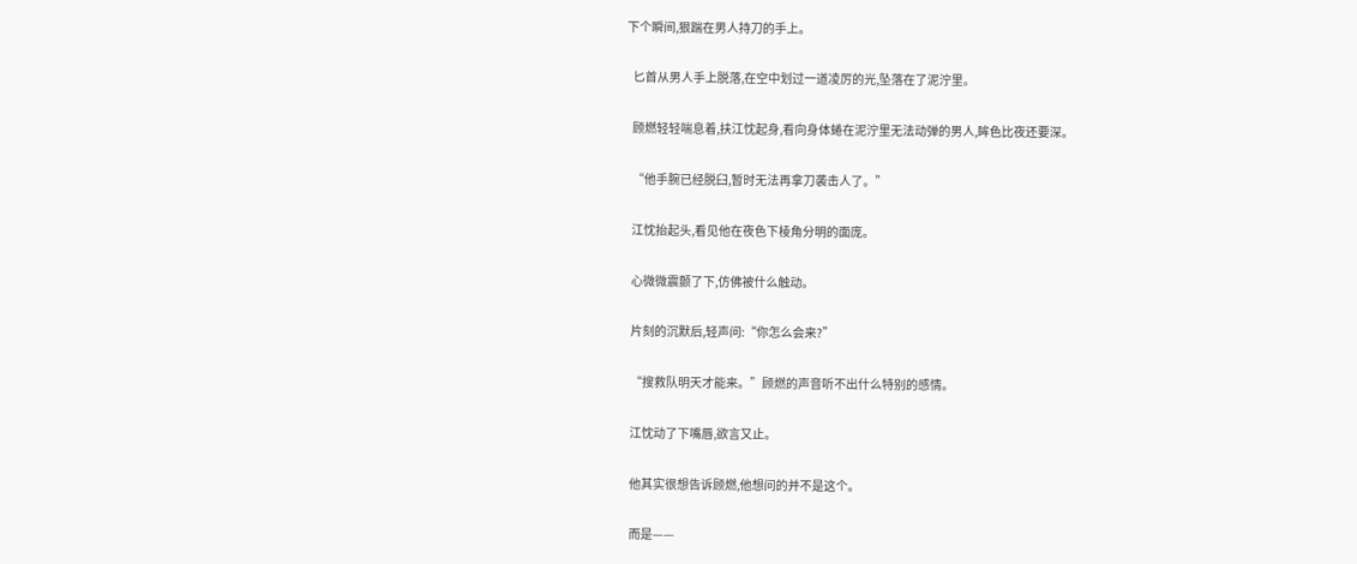下个瞬间,狠踹在男人持刀的手上。

  匕首从男人手上脱落,在空中划过一道凌厉的光,坠落在了泥泞里。

  顾燃轻轻喘息着,扶江忱起身,看向身体蜷在泥泞里无法动弹的男人,眸色比夜还要深。

  “他手腕已经脱臼,暂时无法再拿刀袭击人了。”

  江忱抬起头,看见他在夜色下棱角分明的面庞。

  心微微震颤了下,仿佛被什么触动。

  片刻的沉默后,轻声问:“你怎么会来?”

  “搜救队明天才能来。”顾燃的声音听不出什么特别的感情。

  江忱动了下嘴唇,欲言又止。

  他其实很想告诉顾燃,他想问的并不是这个。

  而是——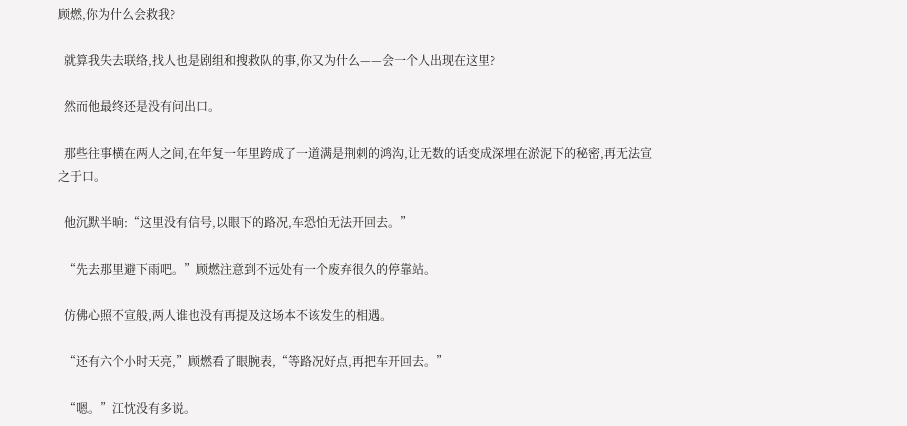顾燃,你为什么会救我?

  就算我失去联络,找人也是剧组和搜救队的事,你又为什么——会一个人出现在这里?

  然而他最终还是没有问出口。

  那些往事横在两人之间,在年复一年里跨成了一道满是荆刺的鸿沟,让无数的话变成深埋在淤泥下的秘密,再无法宣之于口。

  他沉默半晌:“这里没有信号,以眼下的路况,车恐怕无法开回去。”

  “先去那里避下雨吧。”顾燃注意到不远处有一个废弃很久的停靠站。

  仿佛心照不宣般,两人谁也没有再提及这场本不该发生的相遇。

  “还有六个小时天亮,”顾燃看了眼腕表,“等路况好点,再把车开回去。”

  “嗯。”江忱没有多说。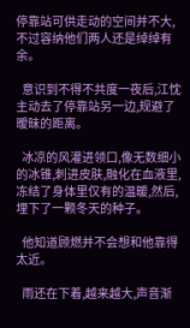停靠站可供走动的空间并不大,不过容纳他们两人还是绰绰有余。

  意识到不得不共度一夜后,江忱主动去了停靠站另一边,规避了暧昧的距离。

  冰凉的风灌进领口,像无数细小的冰锥,刺进皮肤,融化在血液里,冻结了身体里仅有的温暖,然后,埋下了一颗冬天的种子。

  他知道顾燃并不会想和他靠得太近。

  雨还在下着,越来越大,声音渐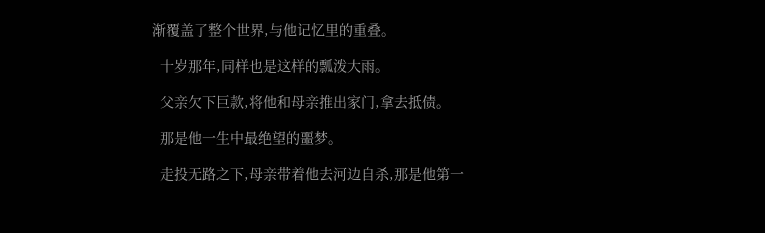渐覆盖了整个世界,与他记忆里的重叠。

  十岁那年,同样也是这样的瓢泼大雨。

  父亲欠下巨款,将他和母亲推出家门,拿去抵债。

  那是他一生中最绝望的噩梦。

  走投无路之下,母亲带着他去河边自杀,那是他第一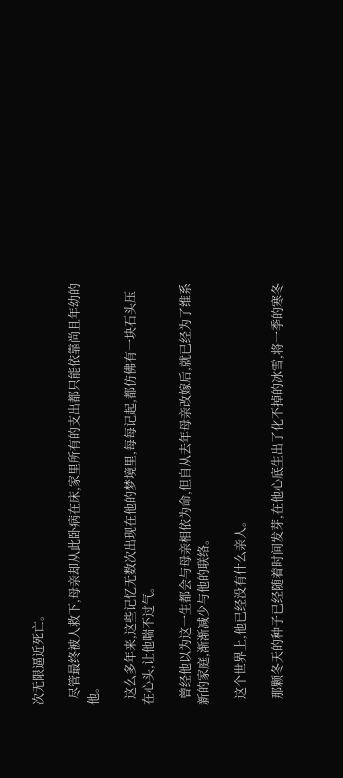次无限逼近死亡。

  尽管最终被人救下,母亲却从此卧病在床,家里所有的支出都只能依靠尚且年幼的他。

  这么多年来,这些记忆无数次出现在他的梦境里,每每记起,都仿佛有一块石头压在心头,让他喘不过气。

  曾经他以为这一生都会与母亲相依为命,但自从去年母亲改嫁后,就已经为了维系新的家庭,渐渐减少与他的联络。

  这个世界上,他已经没有什么亲人。

  那颗冬天的种子已经随着时间发芽,在他心底生出了化不掉的冰雪,将一季的寒冬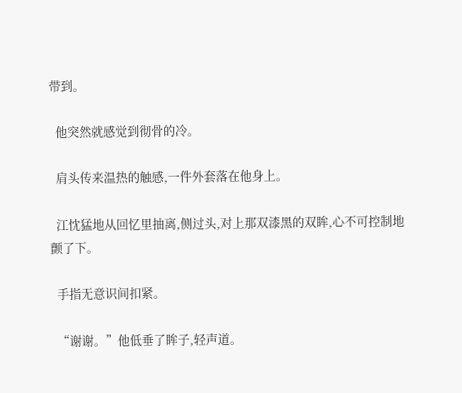带到。

  他突然就感觉到彻骨的冷。

  肩头传来温热的触感,一件外套落在他身上。

  江忱猛地从回忆里抽离,侧过头,对上那双漆黑的双眸,心不可控制地颤了下。

  手指无意识间扣紧。

  “谢谢。”他低垂了眸子,轻声道。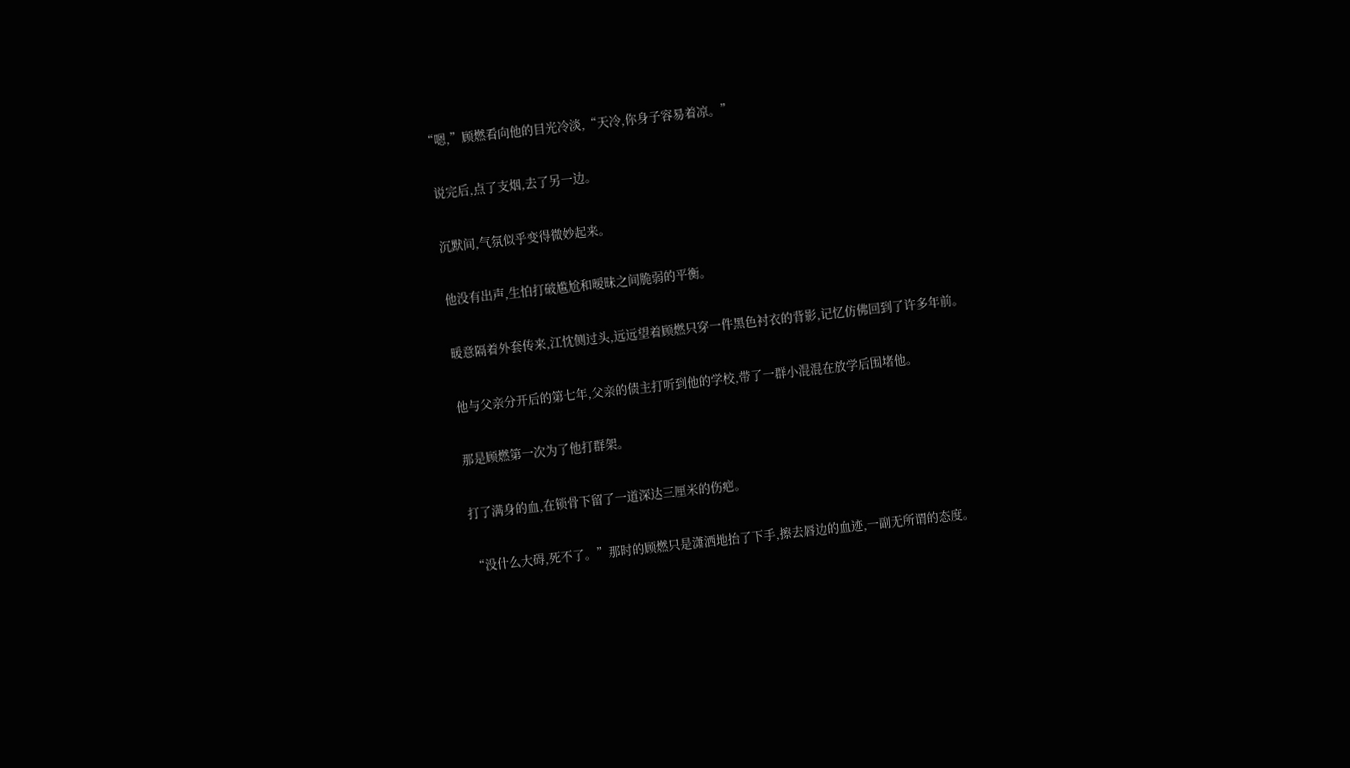“嗯,”顾燃看向他的目光冷淡,“天冷,你身子容易着凉。”

  说完后,点了支烟,去了另一边。

  沉默间,气氛似乎变得微妙起来。

  他没有出声,生怕打破尴尬和暧昧之间脆弱的平衡。

  暖意隔着外套传来,江忱侧过头,远远望着顾燃只穿一件黑色衬衣的背影,记忆仿佛回到了许多年前。

  他与父亲分开后的第七年,父亲的债主打听到他的学校,带了一群小混混在放学后围堵他。

  那是顾燃第一次为了他打群架。

  打了满身的血,在锁骨下留了一道深达三厘米的伤疤。

  “没什么大碍,死不了。”那时的顾燃只是潇洒地抬了下手,擦去唇边的血迹,一副无所谓的态度。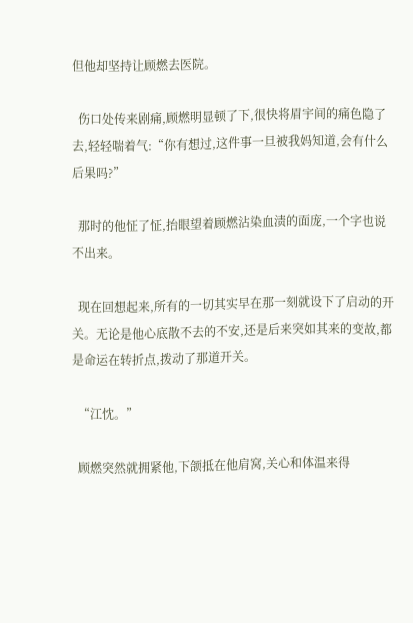但他却坚持让顾燃去医院。

  伤口处传来剧痛,顾燃明显顿了下,很快将眉宇间的痛色隐了去,轻轻喘着气:“你有想过,这件事一旦被我妈知道,会有什么后果吗?”

  那时的他怔了怔,抬眼望着顾燃沾染血渍的面庞,一个字也说不出来。

  现在回想起来,所有的一切其实早在那一刻就设下了启动的开关。无论是他心底散不去的不安,还是后来突如其来的变故,都是命运在转折点,拨动了那道开关。

  “江忱。”

  顾燃突然就拥紧他,下颌抵在他肩窝,关心和体温来得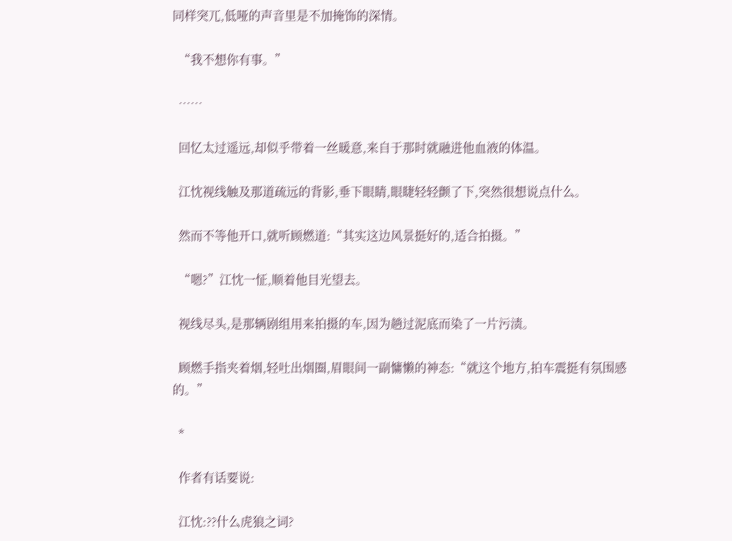同样突兀,低哑的声音里是不加掩饰的深情。

  “我不想你有事。”

  ……

  回忆太过遥远,却似乎带着一丝暖意,来自于那时就融进他血液的体温。

  江忱视线触及那道疏远的背影,垂下眼睛,眼睫轻轻颤了下,突然很想说点什么。

  然而不等他开口,就听顾燃道:“其实这边风景挺好的,适合拍摄。”

  “嗯?”江忱一怔,顺着他目光望去。

  视线尽头,是那辆剧组用来拍摄的车,因为趟过泥底而染了一片污渍。

  顾燃手指夹着烟,轻吐出烟圈,眉眼间一副慵懒的神态:“就这个地方,拍车震挺有氛围感的。”

  *

  作者有话要说:

  江忱:??什么虎狼之词?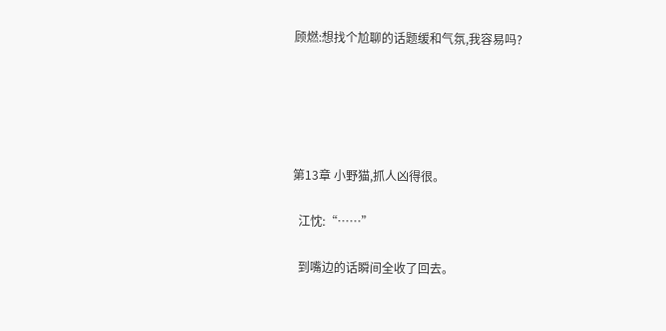顾燃:想找个尬聊的话题缓和气氛,我容易吗?





第13章 小野猫,抓人凶得很。

  江忱:“……”

  到嘴边的话瞬间全收了回去。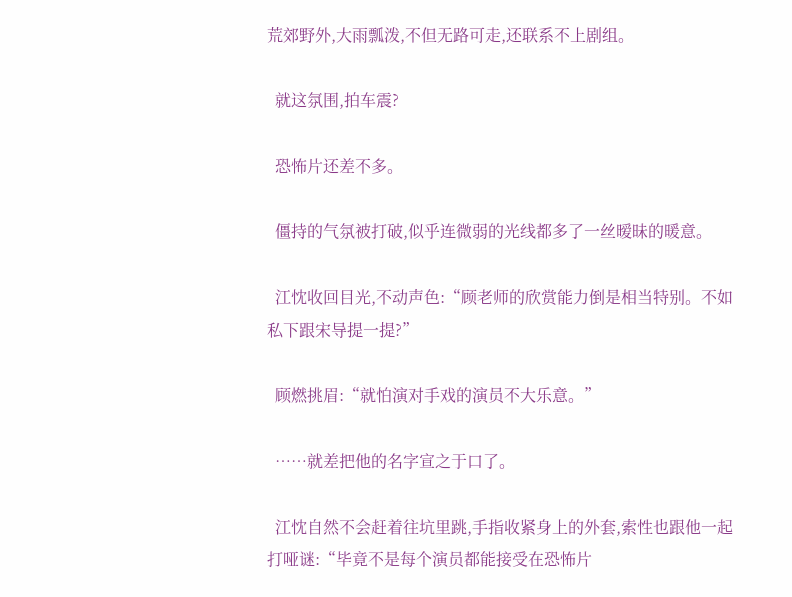荒郊野外,大雨瓢泼,不但无路可走,还联系不上剧组。

  就这氛围,拍车震?

  恐怖片还差不多。

  僵持的气氛被打破,似乎连微弱的光线都多了一丝暧昧的暖意。

  江忱收回目光,不动声色:“顾老师的欣赏能力倒是相当特别。不如私下跟宋导提一提?”

  顾燃挑眉:“就怕演对手戏的演员不大乐意。”

  ……就差把他的名字宣之于口了。

  江忱自然不会赶着往坑里跳,手指收紧身上的外套,索性也跟他一起打哑谜:“毕竟不是每个演员都能接受在恐怖片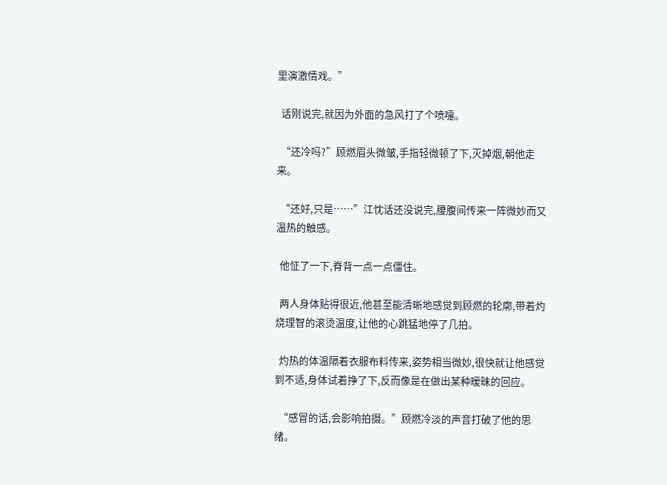里演激情戏。”

  话刚说完,就因为外面的急风打了个喷嚏。

  “还冷吗?”顾燃眉头微皱,手指轻微顿了下,灭掉烟,朝他走来。

  “还好,只是……”江忱话还没说完,腰腹间传来一阵微妙而又温热的触感。

  他怔了一下,脊背一点一点僵住。

  两人身体贴得很近,他甚至能清晰地感觉到顾燃的轮廓,带着灼烧理智的滚烫温度,让他的心跳猛地停了几拍。

  灼热的体温隔着衣服布料传来,姿势相当微妙,很快就让他感觉到不适,身体试着挣了下,反而像是在做出某种暧昧的回应。

  “感冒的话,会影响拍摄。”顾燃冷淡的声音打破了他的思绪。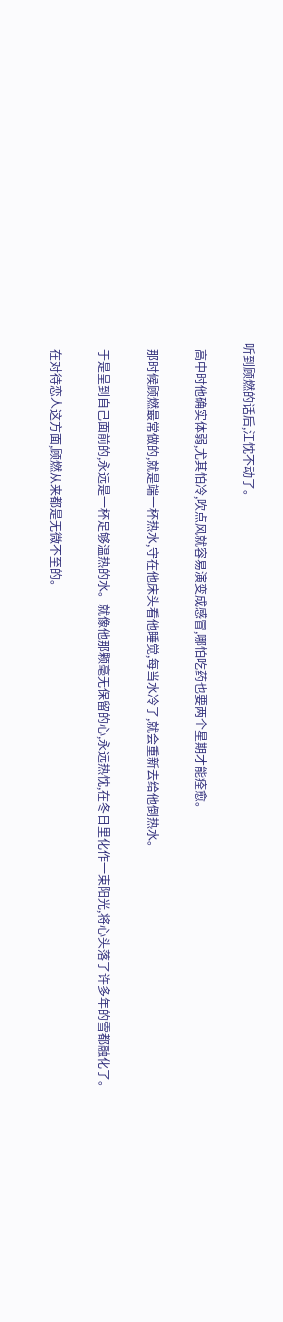听到顾燃的话后,江忱不动了。

  高中时他确实体弱,尤其怕冷,吹点风就容易演变成感冒,哪怕吃药也要两个星期才能痊愈。

  那时候顾燃最常做的,就是端一杯热水,守在他床头看他睡觉,每当水冷了,就会重新去给他倒热水。

  于是呈到自己面前的,永远是一杯足够温热的水。就像他那颗毫无保留的心,永远热忱,在冬日里化作一束阳光,将心头落了许多年的雪都融化了。

  在对待恋人这方面,顾燃从来都是无微不至的。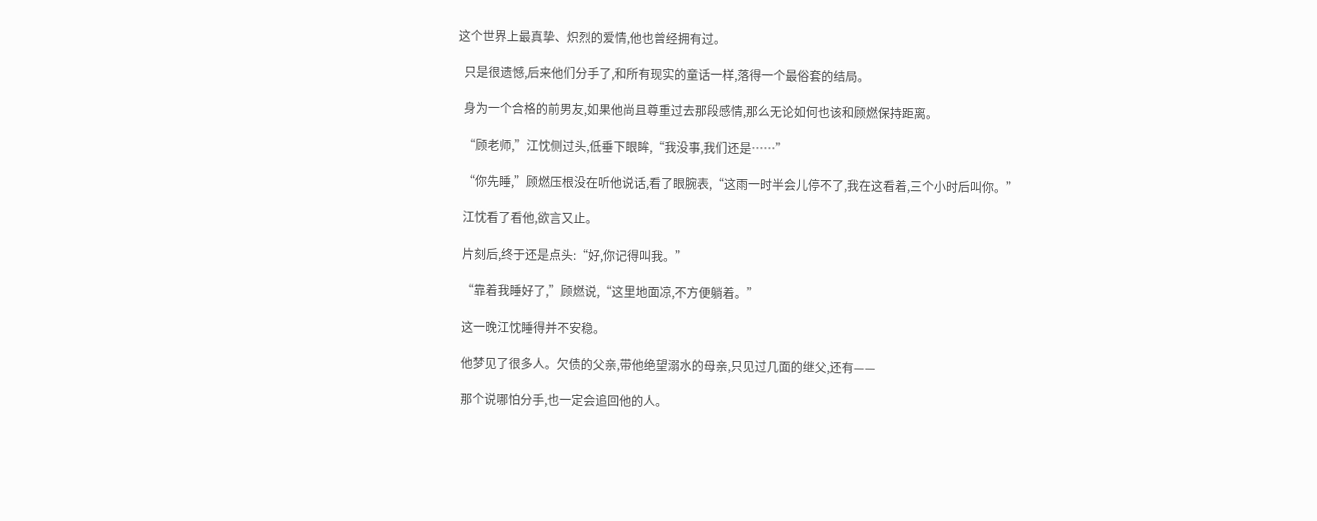这个世界上最真挚、炽烈的爱情,他也曾经拥有过。

  只是很遗憾,后来他们分手了,和所有现实的童话一样,落得一个最俗套的结局。

  身为一个合格的前男友,如果他尚且尊重过去那段感情,那么无论如何也该和顾燃保持距离。

  “顾老师,”江忱侧过头,低垂下眼眸,“我没事,我们还是……”

  “你先睡,”顾燃压根没在听他说话,看了眼腕表,“这雨一时半会儿停不了,我在这看着,三个小时后叫你。”

  江忱看了看他,欲言又止。

  片刻后,终于还是点头:“好,你记得叫我。”

  “靠着我睡好了,”顾燃说,“这里地面凉,不方便躺着。”

  这一晚江忱睡得并不安稳。

  他梦见了很多人。欠债的父亲,带他绝望溺水的母亲,只见过几面的继父,还有——

  那个说哪怕分手,也一定会追回他的人。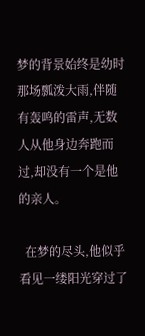梦的背景始终是幼时那场瓢泼大雨,伴随有轰鸣的雷声,无数人从他身边奔跑而过,却没有一个是他的亲人。

  在梦的尽头,他似乎看见一缕阳光穿过了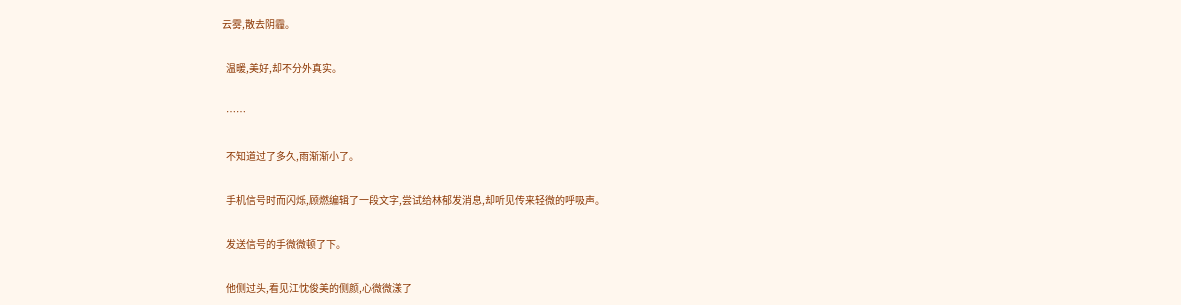云雾,散去阴霾。

  温暖,美好,却不分外真实。

  ……

  不知道过了多久,雨渐渐小了。

  手机信号时而闪烁,顾燃编辑了一段文字,尝试给林郁发消息,却听见传来轻微的呼吸声。

  发送信号的手微微顿了下。

  他侧过头,看见江忱俊美的侧颜,心微微漾了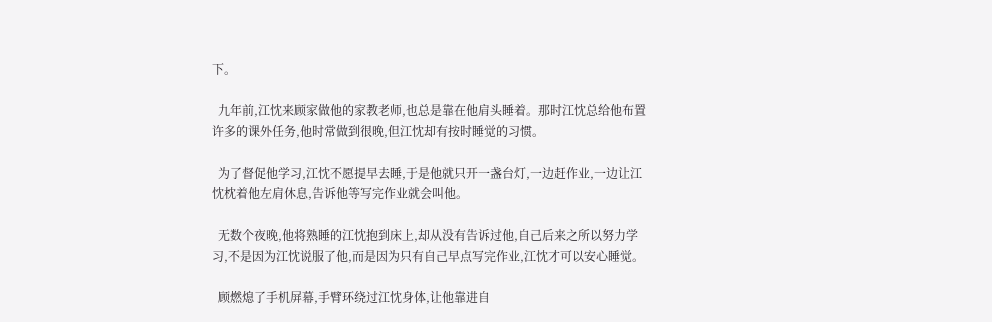下。

  九年前,江忱来顾家做他的家教老师,也总是靠在他肩头睡着。那时江忱总给他布置许多的课外任务,他时常做到很晚,但江忱却有按时睡觉的习惯。

  为了督促他学习,江忱不愿提早去睡,于是他就只开一盏台灯,一边赶作业,一边让江忱枕着他左肩休息,告诉他等写完作业就会叫他。

  无数个夜晚,他将熟睡的江忱抱到床上,却从没有告诉过他,自己后来之所以努力学习,不是因为江忱说服了他,而是因为只有自己早点写完作业,江忱才可以安心睡觉。

  顾燃熄了手机屏幕,手臂环绕过江忱身体,让他靠进自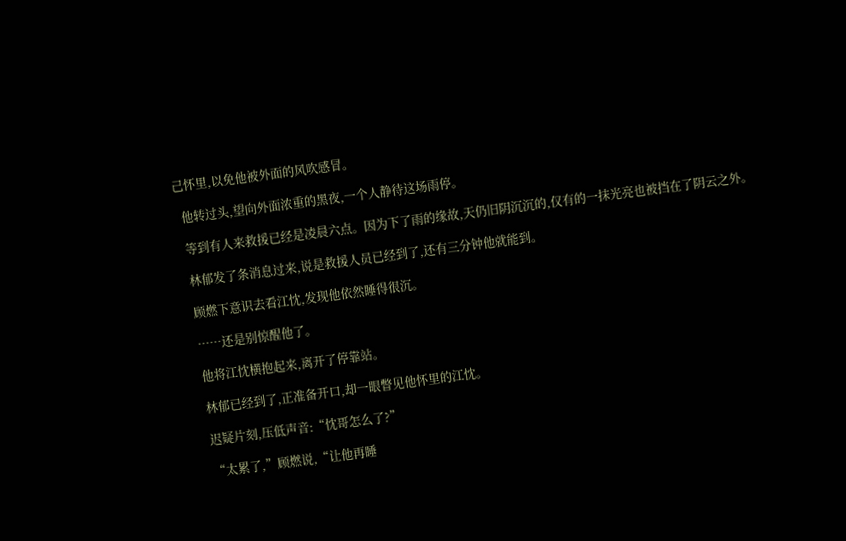己怀里,以免他被外面的风吹感冒。

  他转过头,望向外面浓重的黑夜,一个人静待这场雨停。

  等到有人来救援已经是凌晨六点。因为下了雨的缘故,天仍旧阴沉沉的,仅有的一抹光亮也被挡在了阴云之外。

  林郁发了条消息过来,说是救援人员已经到了,还有三分钟他就能到。

  顾燃下意识去看江忱,发现他依然睡得很沉。

  ……还是别惊醒他了。

  他将江忱横抱起来,离开了停靠站。

  林郁已经到了,正准备开口,却一眼瞥见他怀里的江忱。

  迟疑片刻,压低声音:“忱哥怎么了?”

  “太累了,”顾燃说,“让他再睡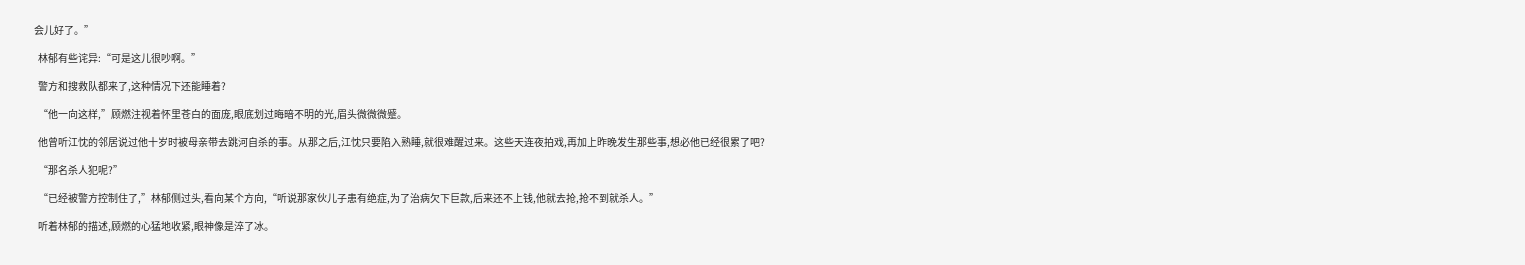会儿好了。”

  林郁有些诧异:“可是这儿很吵啊。”

  警方和搜救队都来了,这种情况下还能睡着?

  “他一向这样,”顾燃注视着怀里苍白的面庞,眼底划过晦暗不明的光,眉头微微微蹙。

  他曾听江忱的邻居说过他十岁时被母亲带去跳河自杀的事。从那之后,江忱只要陷入熟睡,就很难醒过来。这些天连夜拍戏,再加上昨晚发生那些事,想必他已经很累了吧?

  “那名杀人犯呢?”

  “已经被警方控制住了,”林郁侧过头,看向某个方向,“听说那家伙儿子患有绝症,为了治病欠下巨款,后来还不上钱,他就去抢,抢不到就杀人。”

  听着林郁的描述,顾燃的心猛地收紧,眼神像是淬了冰。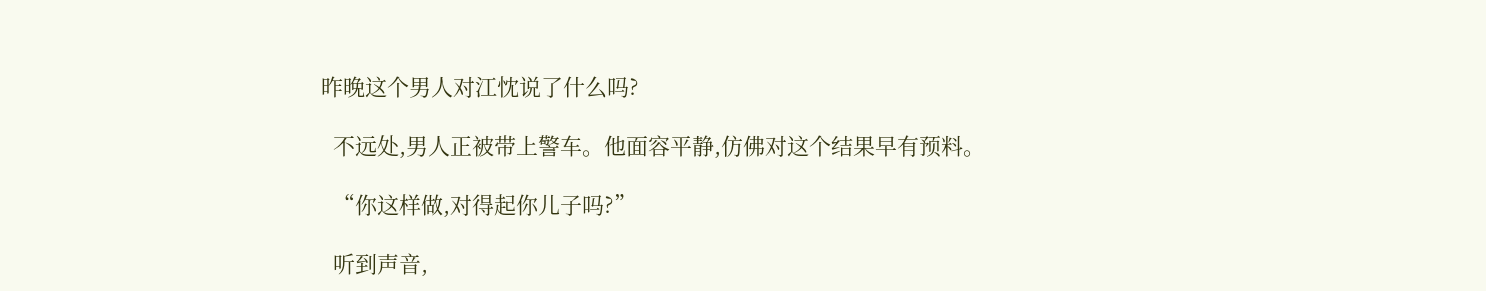昨晚这个男人对江忱说了什么吗?

  不远处,男人正被带上警车。他面容平静,仿佛对这个结果早有预料。

  “你这样做,对得起你儿子吗?”

  听到声音,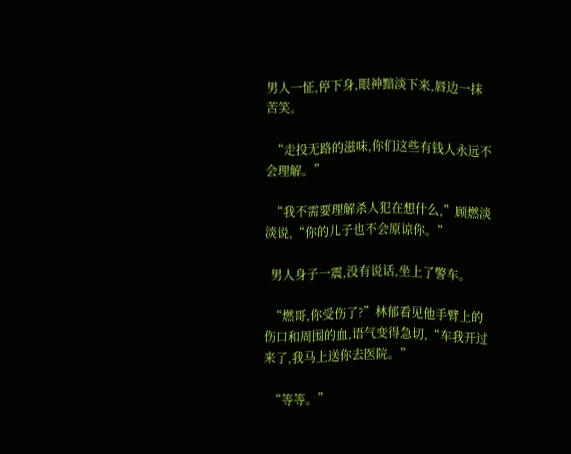男人一怔,停下身,眼神黯淡下来,唇边一抹苦笑。

  “走投无路的滋味,你们这些有钱人永远不会理解。”

  “我不需要理解杀人犯在想什么,”顾燃淡淡说,“你的儿子也不会原谅你。”

  男人身子一震,没有说话,坐上了警车。

  “燃哥,你受伤了?”林郁看见他手臂上的伤口和周围的血,语气变得急切,“车我开过来了,我马上送你去医院。”

  “等等。”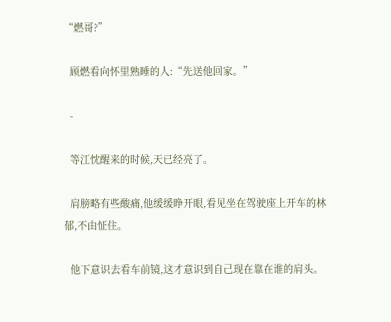“燃哥?”

  顾燃看向怀里熟睡的人:“先送他回家。”

  -

  等江忱醒来的时候,天已经亮了。

  肩膀略有些酸痛,他缓缓睁开眼,看见坐在驾驶座上开车的林郁,不由怔住。

  他下意识去看车前镜,这才意识到自己现在靠在谁的肩头。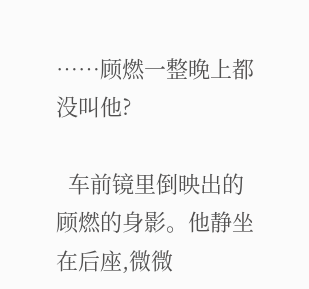……顾燃一整晚上都没叫他?

  车前镜里倒映出的顾燃的身影。他静坐在后座,微微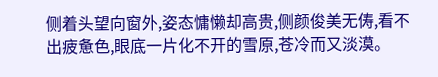侧着头望向窗外,姿态慵懒却高贵,侧颜俊美无俦,看不出疲惫色,眼底一片化不开的雪原,苍冷而又淡漠。